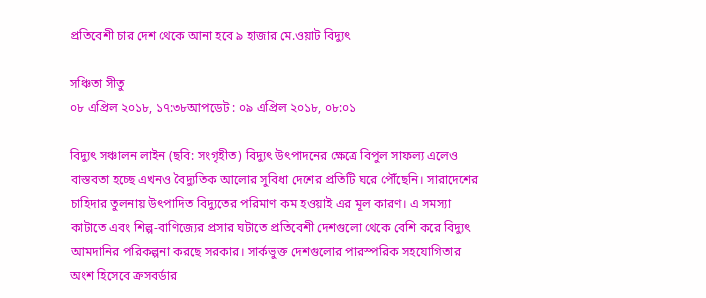প্রতিবেশী চার দেশ থেকে আনা হবে ৯ হাজার মে.ওয়াট বিদ্যুৎ

সঞ্চিতা সীতু
০৮ এপ্রিল ২০১৮, ১৭:৩৮আপডেট : ০৯ এপ্রিল ২০১৮, ০৮:০১

বিদ্যুৎ সঞ্চালন লাইন (ছবি: সংগৃহীত) বিদ্যুৎ উৎপাদনের ক্ষেত্রে বিপুল সাফল্য এলেও বাস্তবতা হচ্ছে এখনও বৈদ্যুতিক আলোর সুবিধা দেশের প্রতিটি ঘরে পৌঁছেনি। সারাদেশের চাহিদার তুলনায় উৎপাদিত বিদ্যুতের পরিমাণ কম হওয়াই এর মূল কারণ। এ সমস্যা কাটাতে এবং শিল্প-বাণিজ্যের প্রসার ঘটাতে প্রতিবেশী দেশগুলো থেকে বেশি করে বিদ্যুৎ আমদানির পরিকল্পনা করছে সরকার। সার্কভুক্ত দেশগুলোর পারস্পরিক সহযোগিতার অংশ হিসেবে ক্রসবর্ডার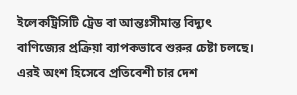ইলেকট্রিসিটি ট্রেড বা আন্তঃসীমান্ত বিদ্যুৎ বাণিজ্যের প্রক্রিয়া ব্যাপকভাবে শুরুর চেষ্টা চলছে। এরই অংশ হিসেবে প্রতিবেশী চার দেশ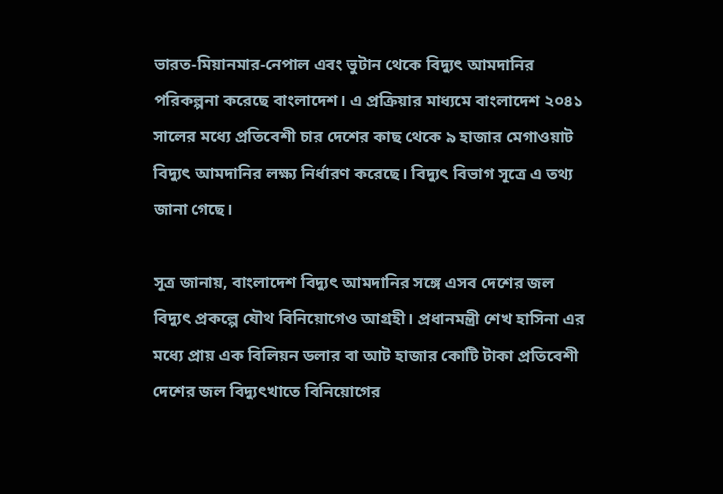ভারত-মিয়ানমার-নেপাল এবং ভুটান থেকে বিদ্যুৎ আমদানির পরিকল্পনা করেছে বাংলাদেশ। এ প্রক্রিয়ার মাধ্যমে বাংলাদেশ ২০৪১ সালের মধ্যে প্রতিবেশী চার দেশের কাছ থেকে ৯ হাজার মেগাওয়াট বিদ্যুৎ আমদানির লক্ষ্য নির্ধারণ করেছে। বিদ্যুৎ বিভাগ সূত্রে এ তথ্য জানা গেছে।

সূত্র জানায়, বাংলাদেশ বিদ্যুৎ আমদানির সঙ্গে এসব দেশের জল বিদ্যুৎ প্রকল্পে যৌথ বিনিয়োগেও আগ্রহী। প্রধানমন্ত্রী শেখ হাসিনা এর মধ্যে প্রায় এক বিলিয়ন ডলার বা আট হাজার কোটি টাকা প্রতিবেশী দেশের জল বিদ্যুৎখাতে বিনিয়োগের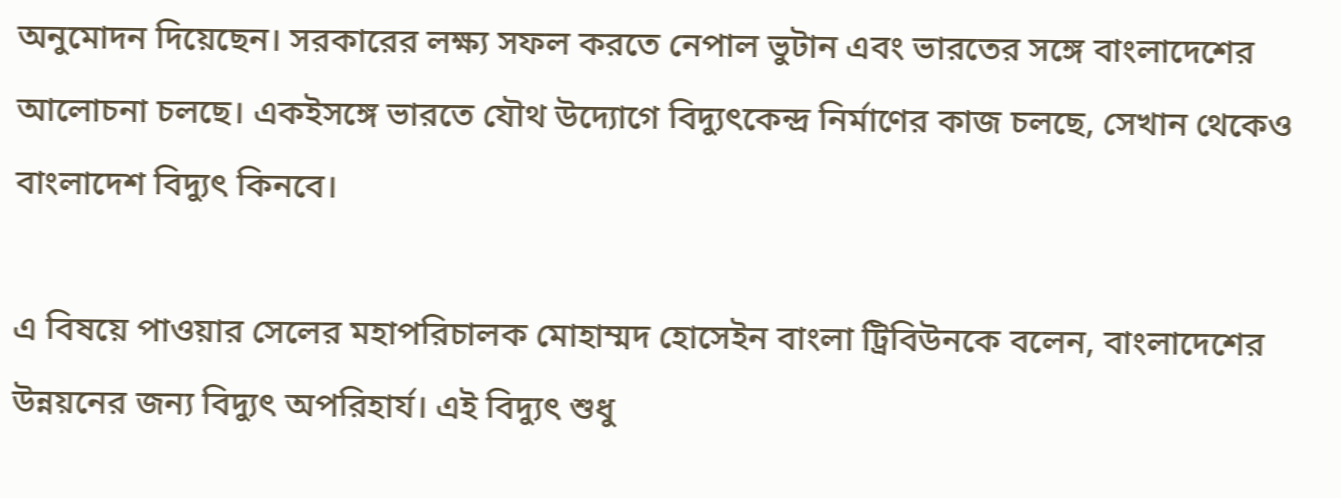অনুমোদন দিয়েছেন। সরকারের লক্ষ্য সফল করতে নেপাল ভুটান এবং ভারতের সঙ্গে বাংলাদেশের আলোচনা চলছে। একইসঙ্গে ভারতে যৌথ উদ্যোগে বিদ্যুৎকেন্দ্র নির্মাণের কাজ চলছে, সেখান থেকেও বাংলাদেশ বিদ্যুৎ কিনবে।

এ বিষয়ে পাওয়ার সেলের মহাপরিচালক মোহাম্মদ হোসেইন বাংলা ট্রিবিউনকে বলেন, বাংলাদেশের উন্নয়নের জন্য বিদ্যুৎ অপরিহার্য। এই বিদ্যুৎ শুধু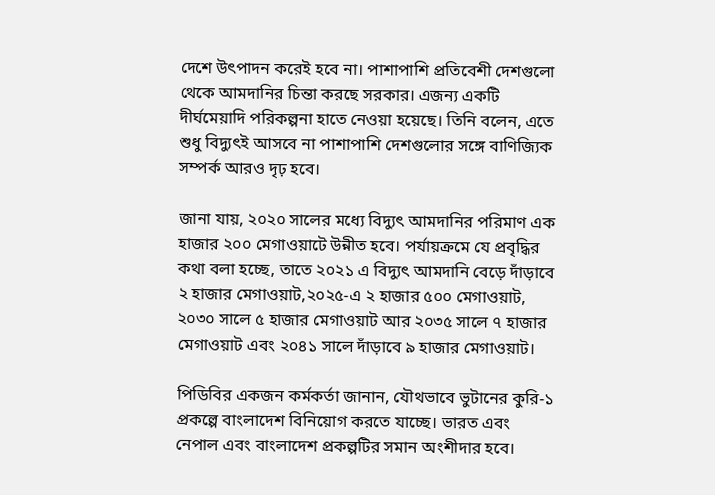দেশে উৎপাদন করেই হবে না। পাশাপাশি প্রতিবেশী দেশগুলো থেকে আমদানির চিন্তা করছে সরকার। এজন্য একটি দীর্ঘমেয়াদি পরিকল্পনা হাতে নেওয়া হয়েছে। তিনি বলেন, এতে শুধু বিদ্যুৎই আসবে না পাশাপাশি দেশগুলোর সঙ্গে বাণিজ্যিক সম্পর্ক আরও দৃঢ় হবে।

জানা যায়, ২০২০ সালের মধ্যে বিদ্যুৎ আমদানির পরিমাণ এক হাজার ২০০ মেগাওয়াটে উন্নীত হবে। পর্যায়ক্রমে যে প্রবৃদ্ধির কথা বলা হচ্ছে, তাতে ২০২১ এ বিদ্যুৎ আমদানি বেড়ে দাঁড়াবে ২ হাজার মেগাওয়াট,২০২৫-এ ২ হাজার ৫০০ মেগাওয়াট, ২০৩০ সালে ৫ হাজার মেগাওয়াট আর ২০৩৫ সালে ৭ হাজার মেগাওয়াট এবং ২০৪১ সালে দাঁড়াবে ৯ হাজার মেগাওয়াট।

পিডিবির একজন কর্মকর্তা জানান, যৌথভাবে ভুটানের কুরি-১ প্রকল্পে বাংলাদেশ বিনিয়োগ করতে যাচ্ছে। ভারত এবং নেপাল এবং বাংলাদেশ প্রকল্পটির সমান অংশীদার হবে।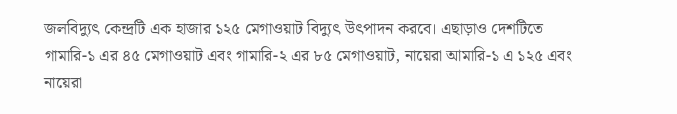জলবিদ্যুৎ কেন্দ্রটি এক হাজার ১২৫ মেগাওয়াট বিদ্যুৎ উৎপাদন করবে। এছাড়াও দেশটিতে গামারি-১ এর ৪৫ মেগাওয়াট এবং গামারি-২ এর ৮৫ মেগাওয়াট, নায়েরা আমারি-১ এ ১২৫ এবং নায়েরা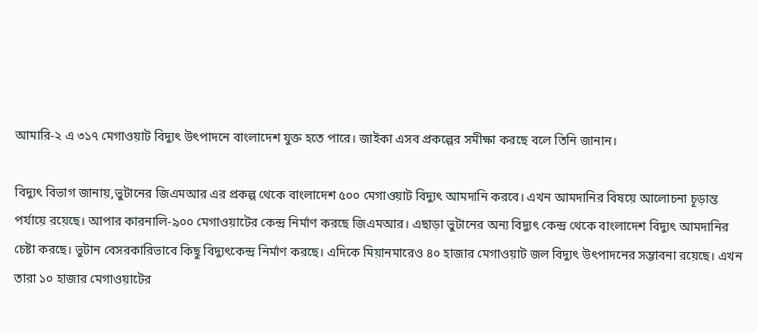আমারি-২ এ ৩১৭ মেগাওয়াট বিদ্যুৎ উৎপাদনে বাংলাদেশ যুক্ত হতে পারে। জাইকা এসব প্রকল্পের সমীক্ষা করছে বলে তিনি জানান।

বিদ্যুৎ বিভাগ জানায়,ভুটানের জিএমআর এর প্রকল্প থেকে বাংলাদেশ ৫০০ মেগাওয়াট বিদ্যুৎ আমদানি করবে। এখন আমদানির বিষয়ে আলোচনা চূড়ান্ত পর্যায়ে রয়েছে। আপার কারনালি-৯০০ মেগাওয়াটের কেন্দ্র নির্মাণ করছে জিএমআর। এছাড়া ভুটানের অন্য বিদ্যুৎ কেন্দ্র থেকে বাংলাদেশ বিদ্যুৎ আমদানির চেষ্টা করছে। ভুটান বেসরকারিভাবে কিছু বিদ্যুৎকেন্দ্র নির্মাণ করছে। এদিকে মিয়ানমারেও ৪০ হাজার মেগাওয়াট জল বিদ্যুৎ উৎপাদনের সম্ভাবনা রয়েছে। এখন তারা ১০ হাজার মেগাওয়াটের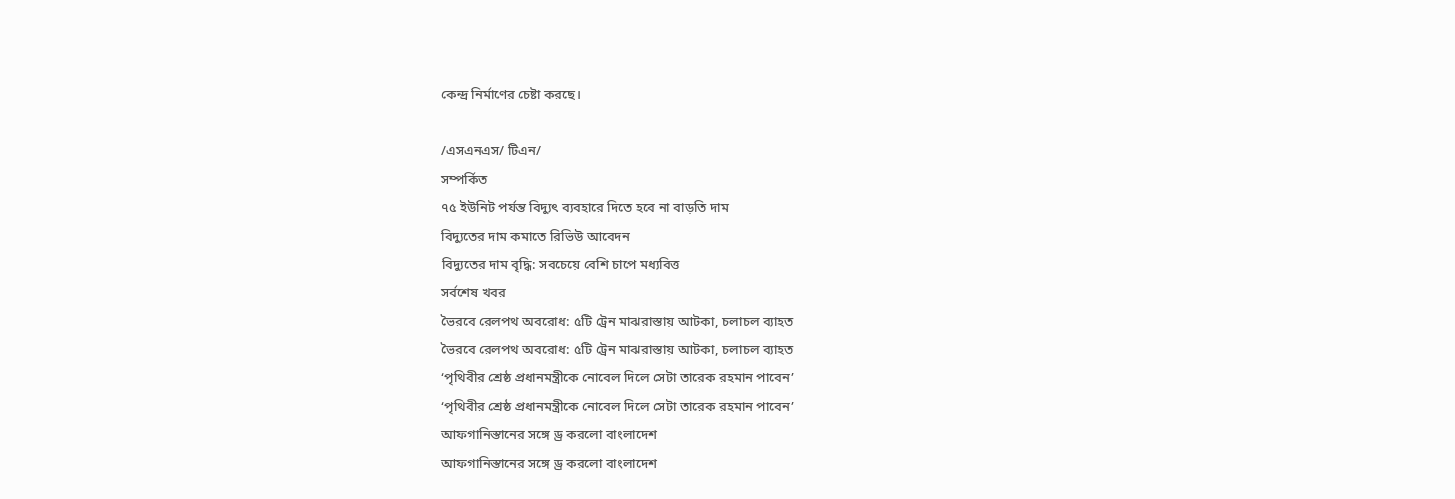কেন্দ্র নির্মাণের চেষ্টা করছে।

/এসএনএস/ টিএন/
সম্পর্কিত
৭৫ ইউনিট পর্যন্ত বিদ্যুৎ ব্যবহারে দিতে হবে না বাড়তি দাম
বিদ্যুতের দাম কমাতে রিভিউ আবেদন
বিদ্যুতের দাম বৃদ্ধি: সবচেয়ে বেশি চাপে মধ্যবিত্ত
সর্বশেষ খবর
ভৈরবে রেলপথ অবরোধ: ৫টি ট্রেন মাঝরাস্তায় আটকা, চলাচল ব্যাহত
ভৈরবে রেলপথ অবরোধ: ৫টি ট্রেন মাঝরাস্তায় আটকা, চলাচল ব্যাহত
‘পৃথিবীর শ্রেষ্ঠ প্রধানমন্ত্রীকে নোবেল দিলে সেটা তারেক রহমান পাবেন’
‘পৃথিবীর শ্রেষ্ঠ প্রধানমন্ত্রীকে নোবেল দিলে সেটা তারেক রহমান পাবেন’
আফগানিস্তানের সঙ্গে ড্র করলো বাংলাদেশ
আফগানিস্তানের সঙ্গে ড্র করলো বাংলাদেশ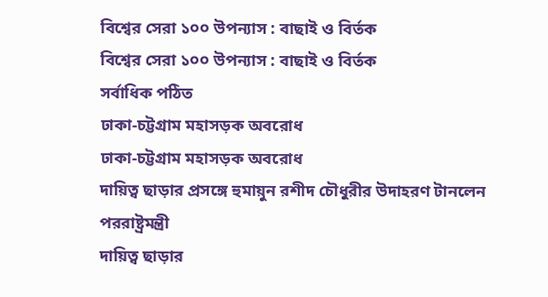বিশ্বের সেরা ১০০ উপন্যাস : বাছাই ও বির্তক
বিশ্বের সেরা ১০০ উপন্যাস : বাছাই ও বির্তক
সর্বাধিক পঠিত
ঢাকা-চট্টগ্রাম মহাসড়ক অবরোধ
ঢাকা-চট্টগ্রাম মহাসড়ক অবরোধ
দায়িত্ব ছাড়ার প্রসঙ্গে হুমায়ুন রশীদ চৌধুরীর উদাহরণ টানলেন পররাষ্ট্রমন্ত্রী
দায়িত্ব ছাড়ার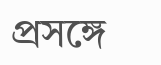প্রসঙ্গে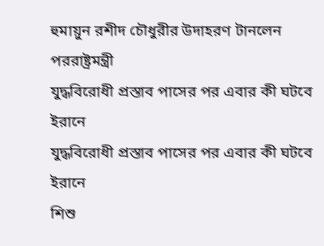হুমায়ুন রশীদ চৌধুরীর উদাহরণ টানলেন পররাষ্ট্রমন্ত্রী
যুদ্ধবিরোধী প্রস্তাব পাসের পর এবার কী ঘটবে ইরানে
যুদ্ধবিরোধী প্রস্তাব পাসের পর এবার কী ঘটবে ইরানে
শিশু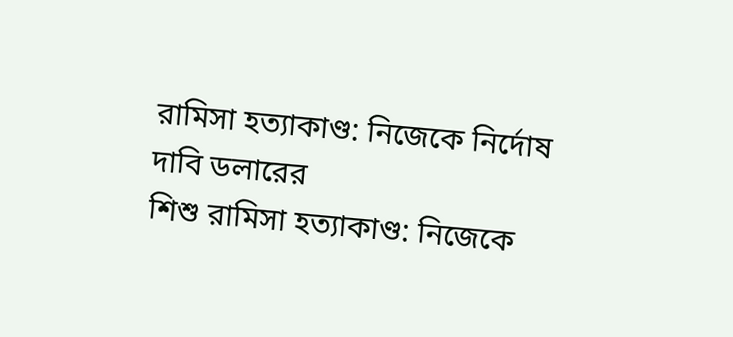রামিসা হত্যাকাণ্ড: নিজেকে নির্দোষ দাবি ডলারের
শিশু রামিসা হত্যাকাণ্ড: নিজেকে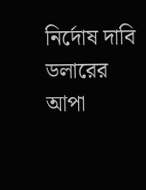নির্দোষ দাবি ডলারের
আপা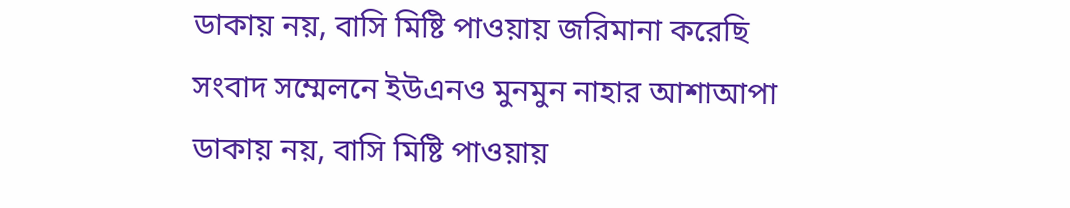ডাকায় নয়, বাসি মিষ্টি পাওয়ায় জরিমানা করেছি
সংবাদ সম্মেলনে ইউএনও মুনমুন নাহার আশাআপা ডাকায় নয়, বাসি মিষ্টি পাওয়ায়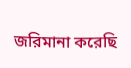জরিমানা করেছি